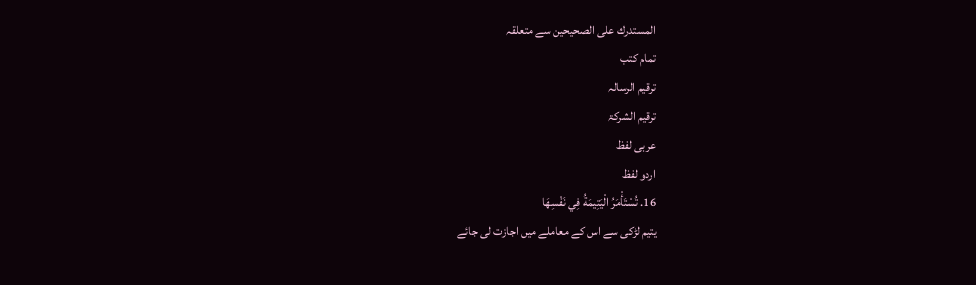المستدرك على الصحيحين سے متعلقہ
تمام کتب
ترقیم الرسالہ
ترقيم الشرکۃ
عربی لفظ
اردو لفظ
16. تُسْتَأْمَرُ الْيَتِيمَةُ فِي نَفْسِهَا
یتیم لڑکی سے اس کے معاملے میں اجازت لی جائے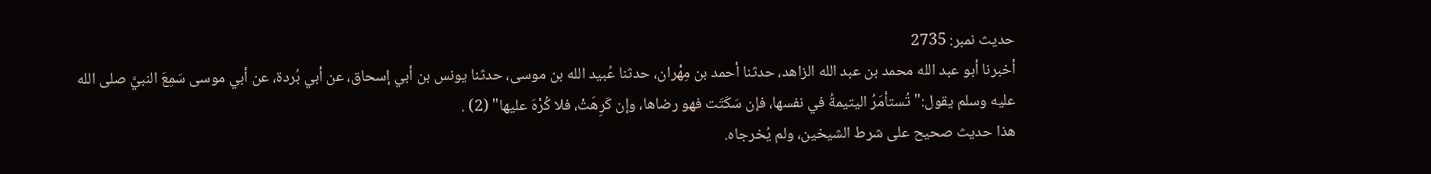حدیث نمبر: 2735
أخبرنا أبو عبد الله محمد بن عبد الله الزاهد، حدثنا أحمد بن مِهْران، حدثنا عُبيد الله بن موسى، حدثنا يونس بن أبي إسحاق، عن أبي بُردة، عن أبي موسى سَمِعَ النبيَّ صلى الله عليه وسلم يقول:"تُستأمَرُ اليتيمةُ في نفسها، فإن سَكَتَت فهو رضاها، وإن كَرِهَتْ، فلا كُرْهَ عليها" (2) .
هذا حديث صحيح على شرط الشيخين، ولم يُخرجاه.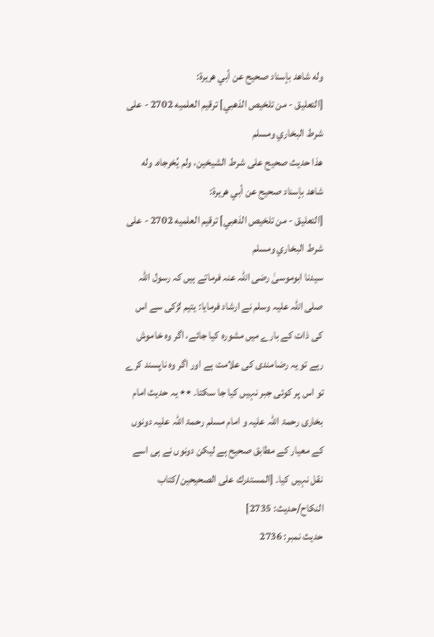وله شاهد بإسناد صحيح عن أبي هريرة:
[التعليق - من تلخيص الذهبي] ترقيم العلميه 2702 - على شرط البخاري ومسلم
هذا حديث صحيح على شرط الشيخين، ولم يُخرجاه. وله شاهد بإسناد صحيح عن أبي هريرة:
[التعليق - من تلخيص الذهبي] ترقيم العلميه 2702 - على شرط البخاري ومسلم
سیدنا ابوموسیٰ رضی اللہ عنہ فرماتے ہیں کہ رسول اللہ صلی اللہ علیہ وسلم نے ارشاد فرمایا: یتیم لڑکی سے اس کی ذات کے بارے میں مشورہ کیا جائے، اگر وہ خاموش رہے تو یہ رضامندی کی علامت ہے اور اگر وہ ناپسند کرے تو اس پر کوئی جبر نہیں کیا جا سکتا۔ ٭٭ یہ حدیث امام بخاری رحمۃ اللہ علیہ و امام مسلم رحمۃ اللہ علیہ دونوں کے معیار کے مطابق صحیح ہے لیکن دونوں نے ہی اسے نقل نہیں کیا۔ [المستدرك على الصحيحين/كتاب النكاح/حدیث: 2735]
حدیث نمبر: 2736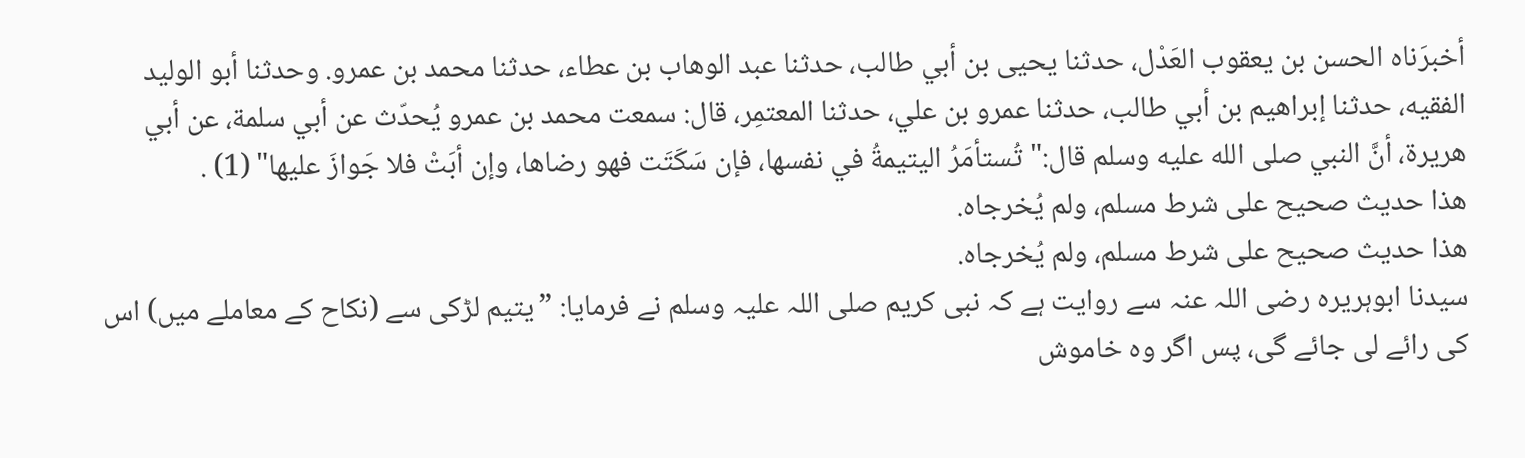أخبرَناه الحسن بن يعقوب العَدْل، حدثنا يحيى بن أبي طالب، حدثنا عبد الوهاب بن عطاء، حدثنا محمد بن عمرو. وحدثنا أبو الوليد الفقيه، حدثنا إبراهيم بن أبي طالب، حدثنا عمرو بن علي، حدثنا المعتمِر، قال: سمعت محمد بن عمرو يُحدّث عن أبي سلمة، عن أبي هريرة، أنَّ النبي صلى الله عليه وسلم قال:"تُستأمَرُ اليتيمةُ في نفسها، فإن سَكَتَت فهو رضاها، وإن أبَتْ فلا جَوازَ عليها" (1) .
هذا حديث صحيح على شرط مسلم، ولم يُخرجاه.
هذا حديث صحيح على شرط مسلم، ولم يُخرجاه.
سیدنا ابوہریرہ رضی اللہ عنہ سے روایت ہے کہ نبی کریم صلی اللہ علیہ وسلم نے فرمایا: ”یتیم لڑکی سے (نکاح کے معاملے میں) اس کی رائے لی جائے گی، پس اگر وہ خاموش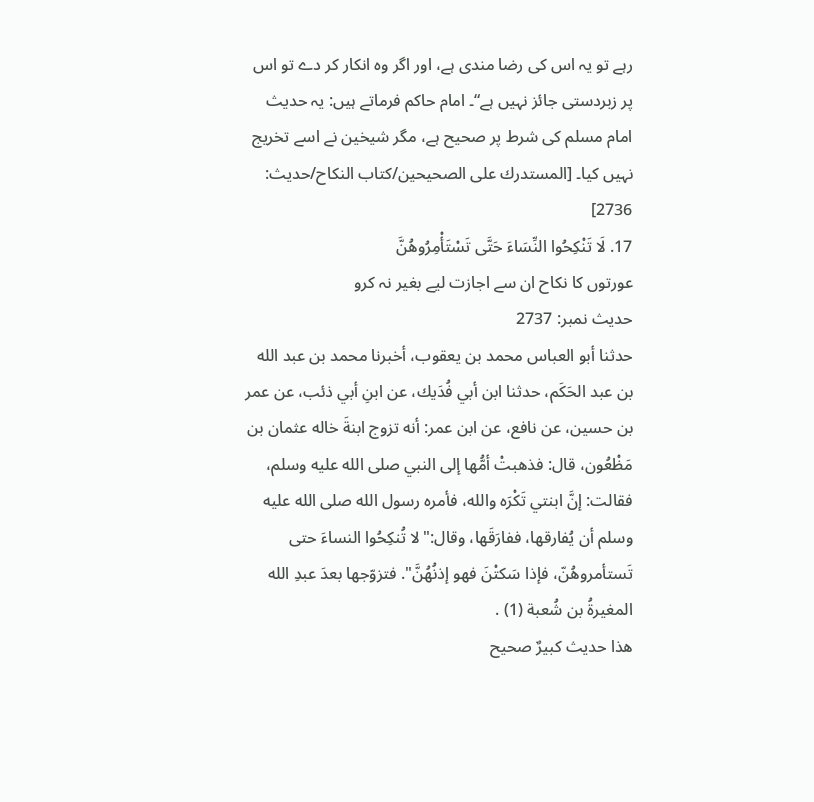رہے تو یہ اس کی رضا مندی ہے، اور اگر وہ انکار کر دے تو اس پر زبردستی جائز نہیں ہے“۔ امام حاکم فرماتے ہیں: یہ حدیث امام مسلم کی شرط پر صحیح ہے، مگر شیخین نے اسے تخریج نہیں کیا۔ [المستدرك على الصحيحين/كتاب النكاح/حدیث: 2736]
17. لَا تَنْكِحُوا النِّسَاءَ حَتَّى تَسْتَأْمِرُوهُنَّ
عورتوں کا نکاح ان سے اجازت لیے بغیر نہ کرو
حدیث نمبر: 2737
حدثنا أبو العباس محمد بن يعقوب، أخبرنا محمد بن عبد الله بن عبد الحَكَم، حدثنا ابن أبي فُدَيك، عن ابنِ أبي ذئب، عن عمر بن حسين، عن نافع، عن ابن عمر: أنه تزوج ابنةَ خاله عثمان بن مَظْعُون، قال: فذهبتْ أمُّها إلى النبي صلى الله عليه وسلم، فقالت: إنَّ ابنتي تَكْرَه والله، فأمره رسول الله صلى الله عليه وسلم أن يُفارقها، ففارَقَها، وقال:"لا تُنكِحُوا النساءَ حتى تَستأمروهُنّ، فإذا سَكتْنَ فهو إذنُهُنَّ". فتزوّجها بعدَ عبدِ الله المغيرةُ بن شُعبة (1) .
هذا حديث كبيرٌ صحيح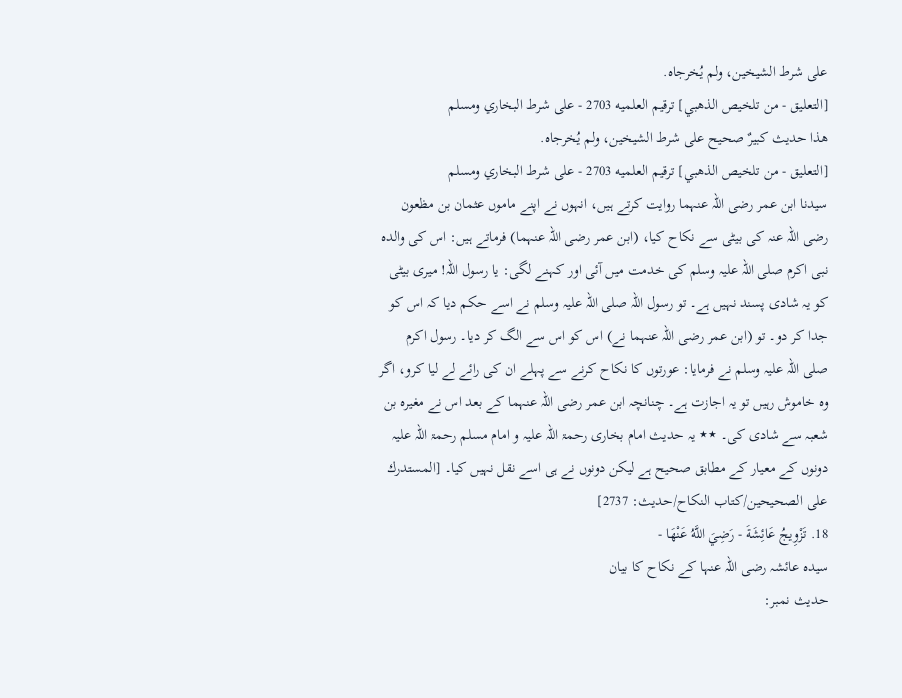على شرط الشيخين، ولم يُخرجاه.
[التعليق - من تلخيص الذهبي] ترقيم العلميه 2703 - على شرط البخاري ومسلم
هذا حديث كبيرٌ صحيح على شرط الشيخين، ولم يُخرجاه.
[التعليق - من تلخيص الذهبي] ترقيم العلميه 2703 - على شرط البخاري ومسلم
سیدنا ابن عمر رضی اللہ عنہما روایت کرتے ہیں، انہوں نے اپنے ماموں عثمان بن مظعون رضی اللہ عنہ کی بیٹی سے نکاح کیا، (ابن عمر رضی اللہ عنہما) فرماتے ہیں: اس کی والدہ نبی اکرم صلی اللہ علیہ وسلم کی خدمت میں آئی اور کہنے لگی: یا رسول اللہ! میری بیٹی کو یہ شادی پسند نہیں ہے۔ تو رسول اللہ صلی اللہ علیہ وسلم نے اسے حکم دیا کہ اس کو جدا کر دو۔ تو (ابن عمر رضی اللہ عنہما نے) اس کو اس سے الگ کر دیا۔ رسول اکرم صلی اللہ علیہ وسلم نے فرمایا: عورتوں کا نکاح کرنے سے پہلے ان کی رائے لے لیا کرو، اگر وہ خاموش رہیں تو یہ اجازت ہے۔ چنانچہ ابن عمر رضی اللہ عنہما کے بعد اس نے مغیرہ بن شعبہ سے شادی کی۔ ٭٭ یہ حدیث امام بخاری رحمۃ اللہ علیہ و امام مسلم رحمۃ اللہ علیہ دونوں کے معیار کے مطابق صحیح ہے لیکن دونوں نے ہی اسے نقل نہیں کیا۔ [المستدرك على الصحيحين/كتاب النكاح/حدیث: 2737]
18. تَزْوِيجُ عَائِشَةَ - رَضِيَ اللَّهُ عَنْهَا -
سیدہ عائشہ رضی اللہ عنہا کے نکاح کا بیان
حدیث نمبر: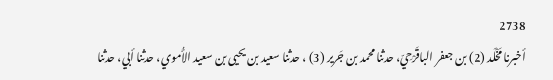2738
أخبرنا مَخْلَد (2) بن جعفر الباقَرْحِيّ، حدثنا محمد بن جَرير (3) ، حدثنا سعيد بن يحيى بن سعيد الأُموي، حدثنا أبي، حدثنا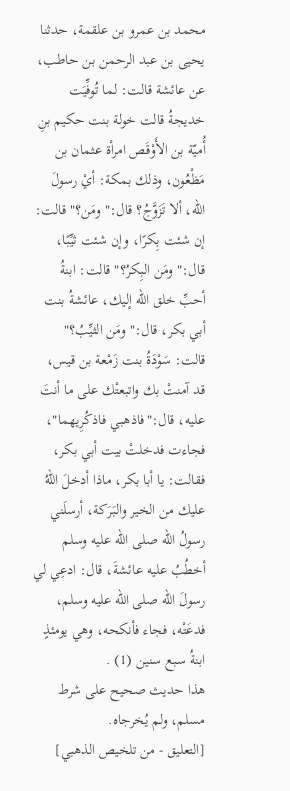محمد بن عمرو بن علقمة، حدثنا يحيى بن عبد الرحمن بن حاطب، عن عائشة قالت: لما تُوفِّيَت خديجةُ قالت خولة بنت حكيم بنِ أُميّة بن الأَوْقَص امرأة عثمان بن مَظْعُون، وذلك بمكة: أيْ رسولَ الله، ألا تَزَوَّجُ؟ قال:"ومَن؟" قالت: إن شئت بِكرًا، وإن شئت ثيِّبًا، قال:"ومَن البِكرُ؟" قالت: ابنةُ أحبِّ خلق الله إليك، عائشةُ بنت أبي بكر، قال:"ومَن الثيِّبُ؟" قالت: سَوْدَةُ بنت زَمْعة بن قيس، قد آمنتْ بك واتبعتْك على ما أنتَ عليه، قال:"فاذهبي فاذكُرِيهما"، فجاءت فدخلتْ بيت أبي بكر، فقالت: يا أبا بكر، ماذا أدخلَ اللهُ عليك من الخير والبَرَكة، أرسلَني رسولُ الله صلى الله عليه وسلم أخطُبُ عليه عائشةَ، قال: ادعِي لي رسولَ الله صلى الله عليه وسلم، فدعَتْه، فجاء فأنكحه، وهي يومئذٍ ابنةُ سبع سنين (1) .
هذا حديث صحيح على شرط مسلم، ولم يُخرجاه.
[التعليق - من تلخيص الذهبي]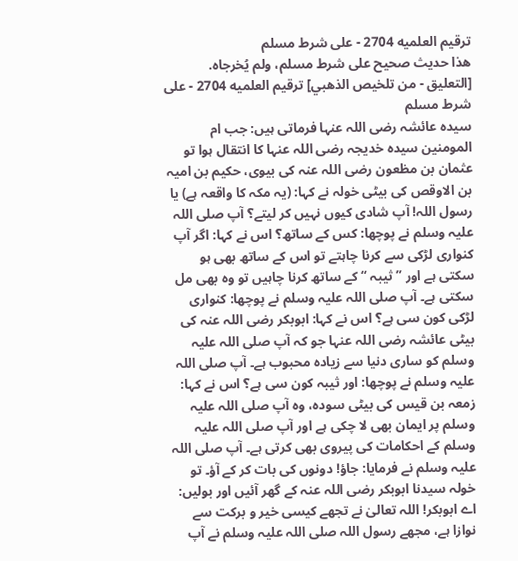ترقيم العلميه 2704 - على شرط مسلم
هذا حديث صحيح على شرط مسلم، ولم يُخرجاه.
[التعليق - من تلخيص الذهبي] ترقيم العلميه 2704 - على شرط مسلم
سیدہ عائشہ رضی اللہ عنہا فرماتی ہیں: جب ام المومنین سیدہ خدیجہ رضی اللہ عنہا کا انتقال ہوا تو عثمان بن مظعون رضی اللہ عنہ کی بیوی، حکیم بن امیہ بن الاوقص کی بیٹی خولہ نے کہا: (یہ مکہ کا واقعہ ہے) یا رسول اللہ! آپ شادی کیوں نہیں کر لیتے؟ آپ صلی اللہ علیہ وسلم نے پوچھا: کس کے ساتھ؟ اس نے کہا: اگر آپ کنواری لڑکی سے کرنا چاہتے تو اس کے ساتھ بھی ہو سکتی ہے اور ” ثیبہ “ کے ساتھ کرنا چاہیں تو وہ بھی مل سکتی ہے۔ آپ صلی اللہ علیہ وسلم نے پوچھا: کنواری لڑکی کون سی ہے؟ اس نے کہا: ابوبکر رضی اللہ عنہ کی بیٹی عائشہ رضی اللہ عنہا جو کہ آپ صلی اللہ علیہ وسلم کو ساری دنیا سے زیادہ محبوب ہے۔ آپ صلی اللہ علیہ وسلم نے پوچھا: اور ثیبہ کون سی ہے؟ اس نے کہا: زمعہ بن قیس کی بیٹی سودہ، وہ آپ صلی اللہ علیہ وسلم پر ایمان بھی لا چکی ہے اور آپ صلی اللہ علیہ وسلم کے احکامات کی پیروی بھی کرتی ہے۔ آپ صلی اللہ علیہ وسلم نے فرمایا: جاؤ! دونوں کی بات کر کے آؤ۔ تو خولہ سیدنا ابوبکر رضی اللہ عنہ کے گھر آئیں اور بولیں: اے ابوبکر! اللہ تعالیٰ نے تجھے کیسی خیر و برکت سے نوازا ہے، مجھے رسول اللہ صلی اللہ علیہ وسلم نے آپ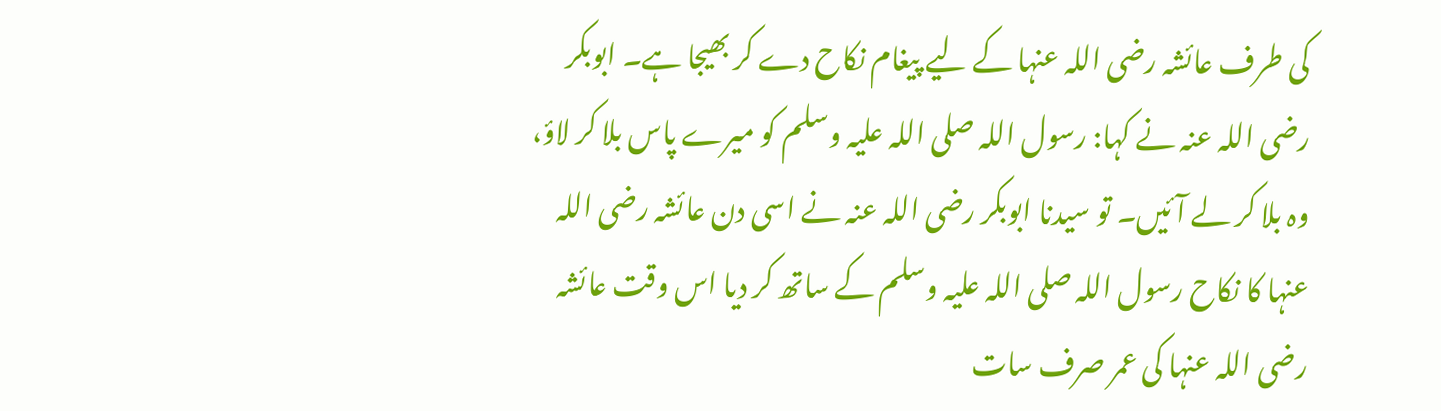کی طرف عائشہ رضی اللہ عنہا کے لیے پیغام نکاح دے کر بھیجا ہے۔ ابوبکر رضی اللہ عنہ نے کہا: رسول اللہ صلی اللہ علیہ وسلم کو میرے پاس بلا کر لاؤ، وہ بلا کر لے آئیں۔ تو سیدنا ابوبکر رضی اللہ عنہ نے اسی دن عائشہ رضی اللہ عنہا کا نکاح رسول اللہ صلی اللہ علیہ وسلم کے ساتھ کر دیا اس وقت عائشہ رضی اللہ عنہا کی عمر صرف سات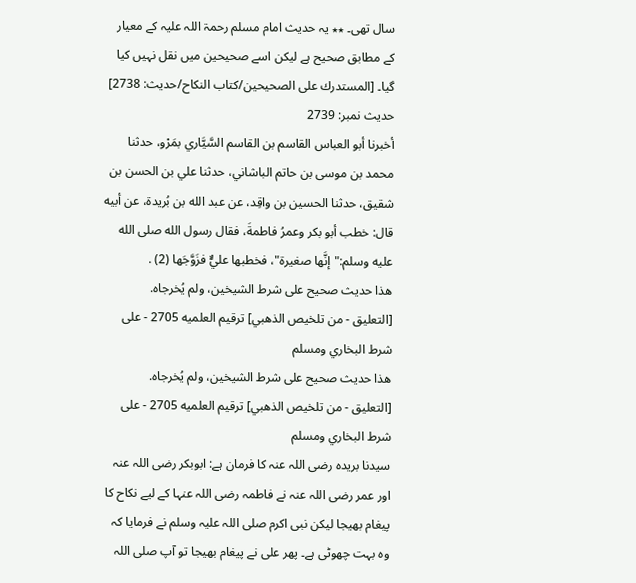سال تھی۔ ٭٭ یہ حدیث امام مسلم رحمۃ اللہ علیہ کے معیار کے مطابق صحیح ہے لیکن اسے صحیحین میں نقل نہیں کیا گیا۔ [المستدرك على الصحيحين/كتاب النكاح/حدیث: 2738]
حدیث نمبر: 2739
أخبرنا أبو العباس القاسم بن القاسم السَّيَّاري بمَرْو، حدثنا محمد بن موسى بن حاتم الباشاني، حدثنا علي بن الحسن بن شقيق، حدثنا الحسين بن واقِد، عن عبد الله بن بُريدة، عن أبيه قال: خطب أبو بكر وعمرُ فاطمةَ، فقال رسول الله صلى الله عليه وسلم:"إنَّها صغيرة"، فخطبها عليٌّ فزَوَّجَها (2) .
هذا حديث صحيح على شرط الشيخين، ولم يُخرجاه.
[التعليق - من تلخيص الذهبي] ترقيم العلميه 2705 - على شرط البخاري ومسلم
هذا حديث صحيح على شرط الشيخين، ولم يُخرجاه.
[التعليق - من تلخيص الذهبي] ترقيم العلميه 2705 - على شرط البخاري ومسلم
سیدنا بریدہ رضی اللہ عنہ کا فرمان ہے: ابوبکر رضی اللہ عنہ اور عمر رضی اللہ عنہ نے فاطمہ رضی اللہ عنہا کے لیے نکاح کا پیغام بھیجا لیکن نبی اکرم صلی اللہ علیہ وسلم نے فرمایا کہ وہ بہت چھوٹی ہے۔ پھر علی نے پیغام بھیجا تو آپ صلی اللہ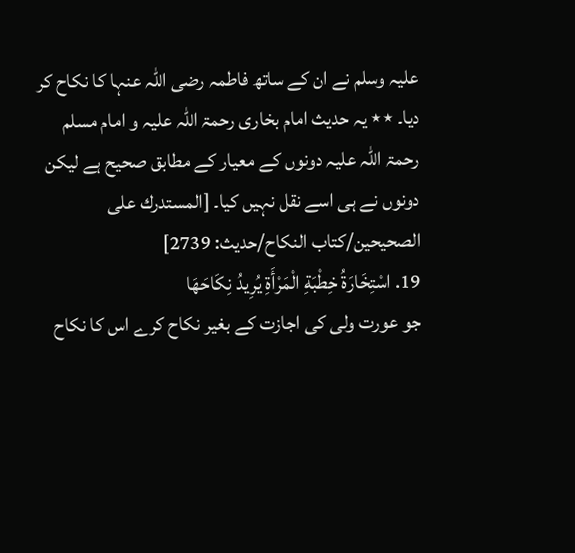علیہ وسلم نے ان کے ساتھ فاطمہ رضی اللہ عنہا کا نکاح کر دیا۔ ٭٭ یہ حدیث امام بخاری رحمۃ اللہ علیہ و امام مسلم رحمۃ اللہ علیہ دونوں کے معیار کے مطابق صحیح ہے لیکن دونوں نے ہی اسے نقل نہیں کیا۔ [المستدرك على الصحيحين/كتاب النكاح/حدیث: 2739]
19. اسْتِخَارَةُ خِطْبَةِ الْمَرْأَةِ يُرِيدُ نِكَاحَهَا
جو عورت ولی کی اجازت کے بغیر نکاح کرے اس کا نکاح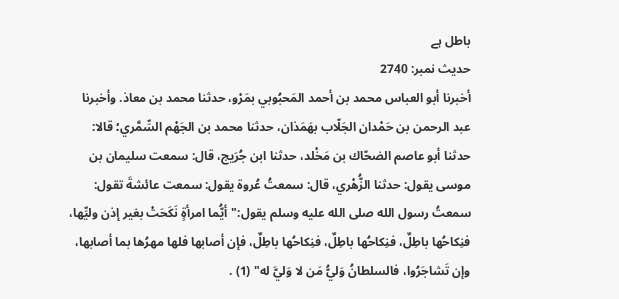باطل ہے
حدیث نمبر: 2740
أخبرنا أبو العباس محمد بن أحمد المَحبُوبي بمَرْو، حدثنا محمد بن معاذ. وأخبرنا عبد الرحمن بن حَمْدان الجَلّاب بهَمَذان، حدثنا محمد بن الجَهْم السِّمَّري؛ قالا: حدثنا أبو عاصم الضحّاك بن مَخْلد، حدثنا ابن جُرَيج، قال: سمعت سليمان بن موسى يقول: حدثنا الزُّهْري، قال: سمعتُ عُروة يقول: سمعت عائشةَ تقول: سمعتُ رسول الله صلى الله عليه وسلم يقول:"أيُّما امرأةٍ نَكَحَتْ بغير إذن وليِّها، فنِكاحُها باطِلٌ، فنِكاحُها باطِلٌ، فنِكاحُها باطِلٌ، فإن أصابها فلها مهرُها بما أصابها، وإن تَشاجَرُوا، فالسلطانُ وَليُّ مَن لا وَليَّ له" (1) .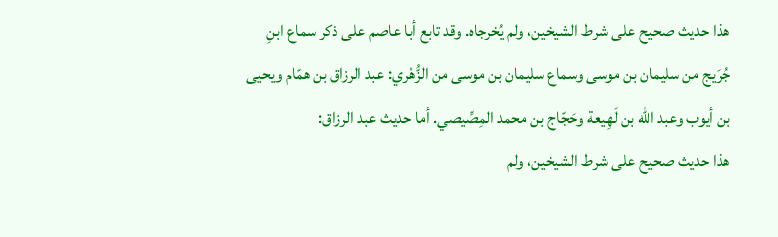هذا حديث صحيح على شرط الشيخين، ولم يُخرجاه. وقد تابع أبا عاصم على ذكر سماع ابنِ جُرَيج من سليمان بن موسى وسماع سليمان بن موسى من الزُّهْري: عبد الرزاق بن همّام ويحيى بن أيوب وعبد الله بن لَهِيعة وحَجّاج بن محمد المِصِّيصي. أما حديث عبد الرزاق:
هذا حديث صحيح على شرط الشيخين، ولم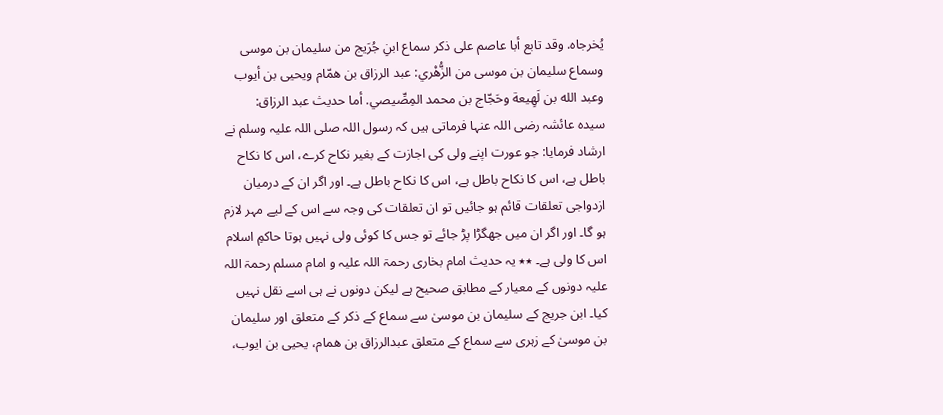يُخرجاه. وقد تابع أبا عاصم على ذكر سماع ابنِ جُرَيج من سليمان بن موسى وسماع سليمان بن موسى من الزُّهْري: عبد الرزاق بن همّام ويحيى بن أيوب وعبد الله بن لَهِيعة وحَجّاج بن محمد المِصِّيصي. أما حديث عبد الرزاق:
سیدہ عائشہ رضی اللہ عنہا فرماتی ہیں کہ رسول اللہ صلی اللہ علیہ وسلم نے ارشاد فرمایا: جو عورت اپنے ولی کی اجازت کے بغیر نکاح کرے، اس کا نکاح باطل ہے، اس کا نکاح باطل ہے، اس کا نکاح باطل ہے۔ اور اگر ان کے درمیان ازدواجی تعلقات قائم ہو جائیں تو ان تعلقات کی وجہ سے اس کے لیے مہر لازم ہو گا۔ اور اگر ان میں جھگڑا پڑ جائے تو جس کا کوئی ولی نہیں ہوتا حاکمِ اسلام اس کا ولی ہے۔ ٭٭ یہ حدیث امام بخاری رحمۃ اللہ علیہ و امام مسلم رحمۃ اللہ علیہ دونوں کے معیار کے مطابق صحیح ہے لیکن دونوں نے ہی اسے نقل نہیں کیا۔ ابن جریج کے سلیمان بن موسیٰ سے سماع کے ذکر کے متعلق اور سلیمان بن موسیٰ کے زہری سے سماع کے متعلق عبدالرزاق بن ھمام، یحیی بن ایوب،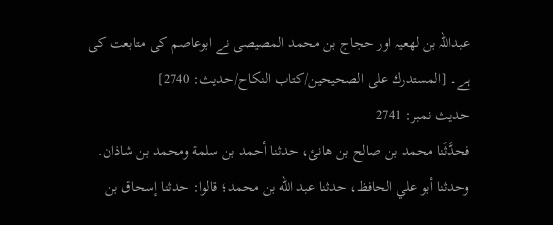عبداللہ بن لھعیہ اور حجاج بن محمد المصیصی نے ابوعاصم کی متابعت کی ہے۔ [المستدرك على الصحيحين/كتاب النكاح/حدیث: 2740]
حدیث نمبر: 2741
فحدَّثَنا محمد بن صالح بن هانئ، حدثنا أحمد بن سلمة ومحمد بن شاذان. وحدثنا أبو علي الحافظ، حدثنا عبد الله بن محمد؛ قالوا: حدثنا إسحاق بن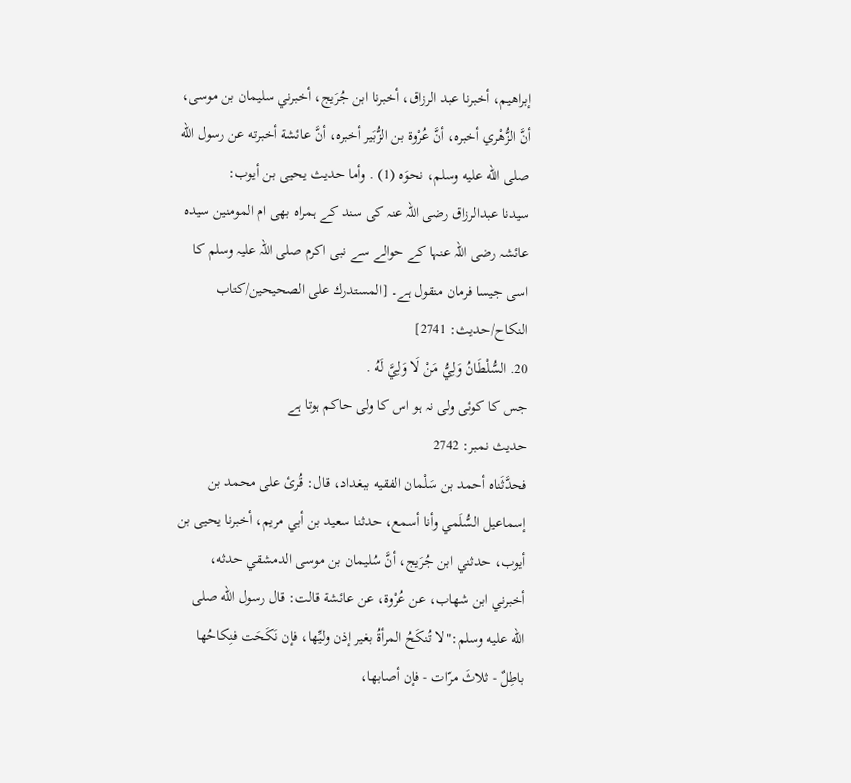إبراهيم، أخبرنا عبد الرزاق، أخبرنا ابن جُرَيج، أخبرني سليمان بن موسى، أنَّ الزُّهْري أخبره، أنَّ عُرْوة بن الزُّبَير أخبره، أنَّ عائشة أخبرته عن رسول الله صلى الله عليه وسلم، نحوَه (1) . وأما حديث يحيى بن أيوب:
سیدنا عبدالرزاق رضی اللہ عنہ کی سند کے ہمراہ بھی ام المومنین سیدہ عائشہ رضی اللہ عنہا کے حوالے سے نبی اکرم صلی اللہ علیہ وسلم کا اسی جیسا فرمان منقول ہے۔ [المستدرك على الصحيحين/كتاب النكاح/حدیث: 2741]
20. السُّلْطَانُ وَلِيُّ مَنْ لَا وَلِيَّ لَهُ .
جس کا کوئی ولی نہ ہو اس کا ولی حاکم ہوتا ہے
حدیث نمبر: 2742
فحدَّثَناه أحمد بن سَلْمان الفقيه ببغداد، قال: قُرئ على محمد بن إسماعيل السُّلَمي وأنا أسمع، حدثنا سعيد بن أبي مريم، أخبرنا يحيى بن أيوب، حدثني ابن جُرَيج، أنَّ سُليمان بن موسى الدمشقي حدثه، أخبرني ابن شهاب، عن عُرْوة، عن عائشة قالت: قال رسول الله صلى الله عليه وسلم:"لا تُنكَحُ المرأةُ بغير إذن وليِّها، فإن نَكَحَت فنِكاحُها باطِلٌ - ثلاثَ مرّات - فإن أصابها،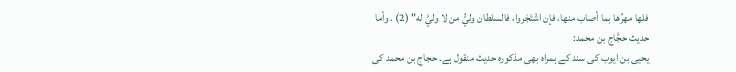فلها مهرُها بما أصاب منها، فإن اشْتَجَروا، فالسلطان وليُّ من لا وليَّ له" (2) . وأما حديث حجَّاج بن محمد:
یحیی بن ایوب کی سند کے ہمراہ بھی مذکورہ حدیث منقول ہے۔ حجاج بن محمد کی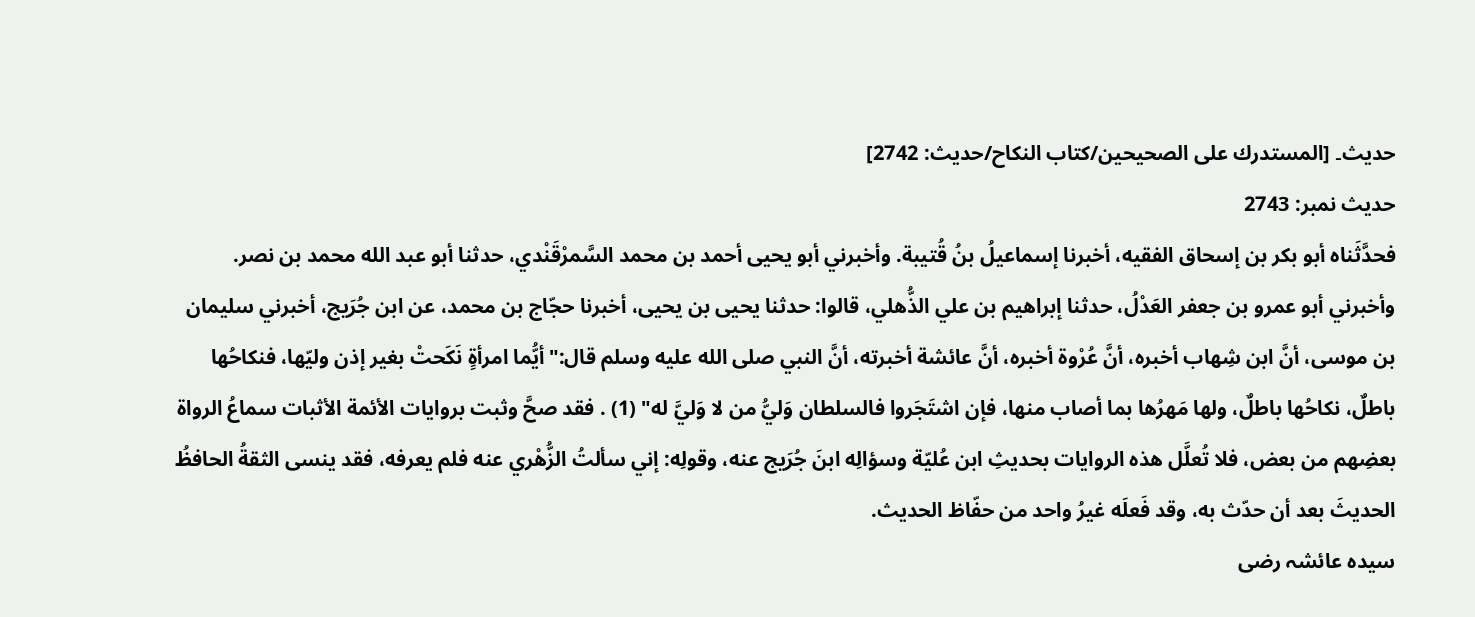حدیث۔ [المستدرك على الصحيحين/كتاب النكاح/حدیث: 2742]
حدیث نمبر: 2743
فحدَّثَناه أبو بكر بن إسحاق الفقيه، أخبرنا إسماعيلُ بنُ قُتيبة. وأخبرني أبو يحيى أحمد بن محمد السَّمرْقَنْدي، حدثنا أبو عبد الله محمد بن نصر. وأخبرني أبو عمرو بن جعفر العَدْلُ، حدثنا إبراهيم بن علي الذُّهلي، قالوا: حدثنا يحيى بن يحيى، أخبرنا حجّاج بن محمد، عن ابن جُرَيج، أخبرني سليمان بن موسى، أنَّ ابن شِهاب أخبره، أنَّ عُرْوة أخبره، أنَّ عائشة أخبرته، أنَّ النبي صلى الله عليه وسلم قال:"أيُّما امرأةٍ نَكَحتْ بغير إذن وليّها، فنكاحُها باطلٌ، نكاحُها باطلٌ، ولها مَهرُها بما أصاب منها، فإن اشتَجَروا فالسلطان وَليُّ من لا وَليَّ له" (1) . فقد صحَّ وثبت بروايات الأئمة الأثبات سماعُ الرواة بعضِهم من بعض، فلا تُعلَّل هذه الروايات بحديثِ ابن عُليّة وسؤالِه ابنَ جُرَيج عنه، وقولِه: إني سألتُ الزُّهْري عنه فلم يعرفه، فقد ينسى الثقةُ الحافظُ الحديثَ بعد أن حدّث به، وقد فَعلَه غيرُ واحد من حفّاظ الحديث.
سیدہ عائشہ رضی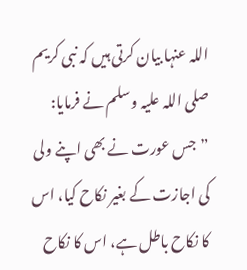اللہ عنہا بیان کرتی ہیں کہ نبی کریم صلی اللہ علیہ وسلم نے فرمایا: ”جس عورت نے بھی اپنے ولی کی اجازت کے بغیر نکاح کیا، اس کا نکاح باطل ہے، اس کا نکاح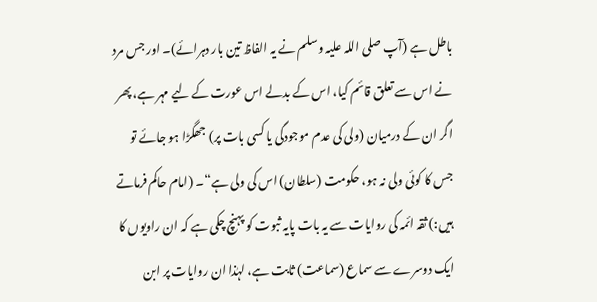باطل ہے (آپ صلی اللہ علیہ وسلم نے یہ الفاظ تین بار دہرائے)۔ اور جس مرد نے اس سے تعلق قائم کیا، اس کے بدلے اس عورت کے لیے مہر ہے، پھر اگر ان کے درمیان (ولی کی عدم موجودگی یا کسی بات پر) جھگڑا ہو جائے تو جس کا کوئی ولی نہ ہو، حکومت (سلطان) اس کی ولی ہے“۔ (امام حاکم فرماتے ہیں:) ثقہ ائمہ کی روایات سے یہ بات پایہ ثبوت کو پہنچ چکی ہے کہ ان راویوں کا ایک دوسرے سے سماع (سماعت) ثابت ہے، لہٰذا ان روایات پر ابن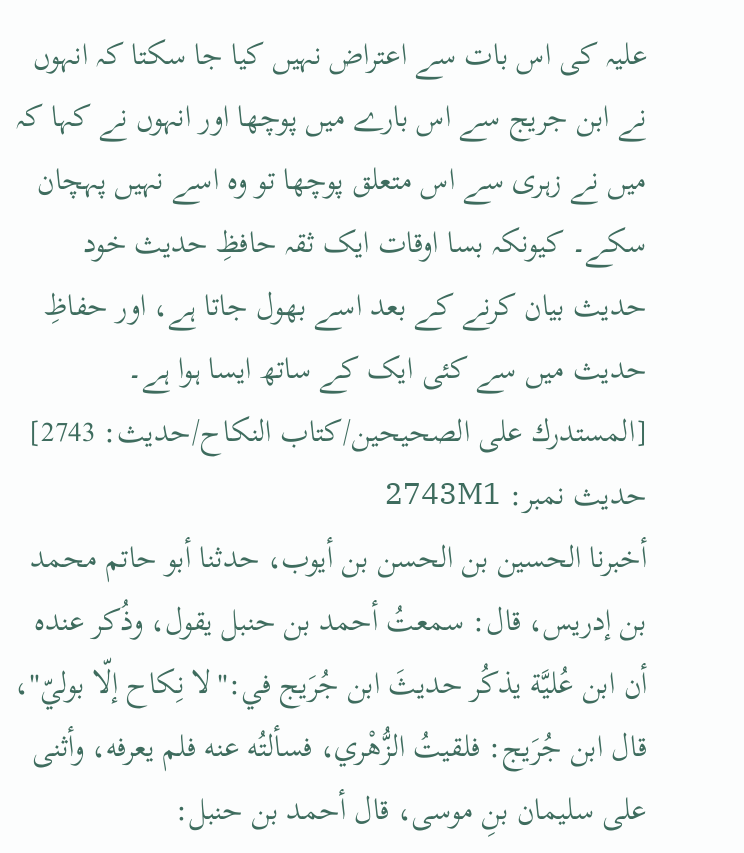علیہ کی اس بات سے اعتراض نہیں کیا جا سکتا کہ انہوں نے ابن جریج سے اس بارے میں پوچھا اور انہوں نے کہا کہ میں نے زہری سے اس متعلق پوچھا تو وہ اسے نہیں پہچان سکے۔ کیونکہ بسا اوقات ایک ثقہ حافظِ حدیث خود حدیث بیان کرنے کے بعد اسے بھول جاتا ہے، اور حفاظِ حدیث میں سے کئی ایک کے ساتھ ایسا ہوا ہے۔ [المستدرك على الصحيحين/كتاب النكاح/حدیث: 2743]
حدیث نمبر: 2743M1
أخبرنا الحسين بن الحسن بن أيوب، حدثنا أبو حاتم محمد بن إدريس، قال: سمعتُ أحمد بن حنبل يقول، وذُكر عنده أن ابن عُليَّة يذكُر حديثَ ابن جُرَيج في:"لا نِكاح إلّا بوليّ"، قال ابن جُرَيج: فلقيتُ الزُّهْري، فسألتُه عنه فلم يعرفه، وأثنى على سليمان بنِ موسى، قال أحمد بن حنبل: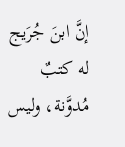إنَّ ابنَ جُرَيج له كتبٌ مُدوَّنة، وليس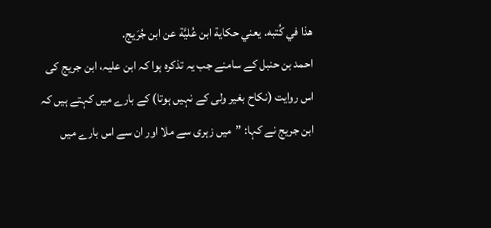هذا في كُتبه. يعني حكاية ابن عُليَّة عن ابن جُرَيج.
احمد بن حنبل کے سامنے جب یہ تذکرہ ہوا کہ ابن علیہ، ابن جریج کی اس روایت (نکاح بغیر ولی کے نہیں ہوتا) کے بارے میں کہتے ہیں کہ ابن جریج نے کہا: ”میں زہری سے ملا اور ان سے اس بارے میں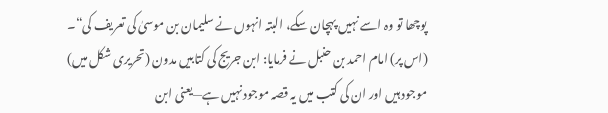پوچھا تو وہ اسے نہیں پہچان سکے، البتہ انہوں نے سلیمان بن موسیٰ کی تعریف کی“۔ (اس پر) امام احمد بن حنبل نے فرمایا: ابن جریج کی کتابیں مدون (تحریری شکل میں) موجود ہیں اور ان کی کتب میں یہ قصہ موجود نہیں ہے—یعنی ابن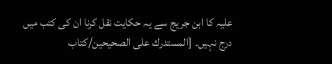علیہ کا ابن جریج سے یہ حکایت نقل کرنا ان کی کتب میں درج نہیں۔ [المستدرك على الصحيحين/كتاب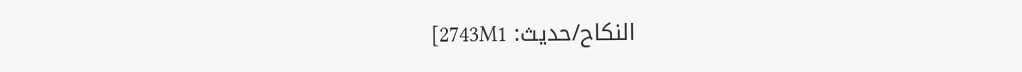النكاح/حدیث: 2743M1]